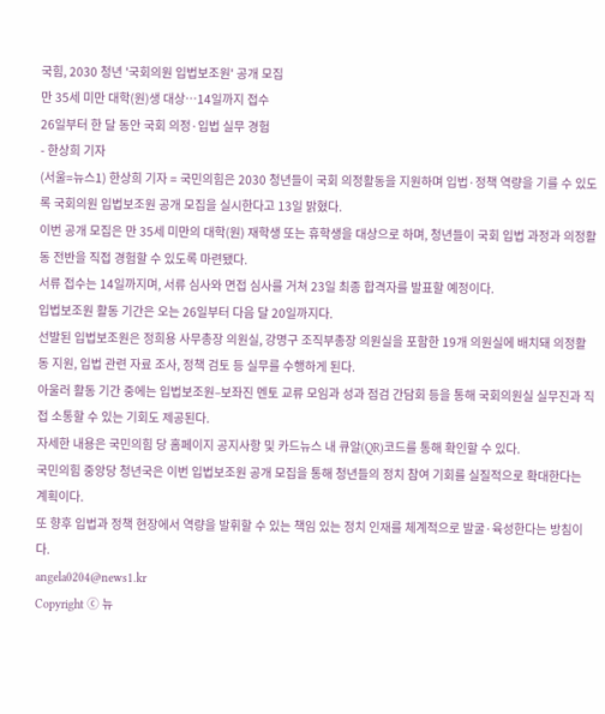국힘, 2030 청년 '국회의원 입법보조원' 공개 모집
만 35세 미만 대학(원)생 대상…14일까지 접수
26일부터 한 달 동안 국회 의정·입법 실무 경험
- 한상희 기자
(서울=뉴스1) 한상희 기자 = 국민의힘은 2030 청년들이 국회 의정활동을 지원하며 입법·정책 역량을 기를 수 있도록 국회의원 입법보조원 공개 모집을 실시한다고 13일 밝혔다.
이번 공개 모집은 만 35세 미만의 대학(원) 재학생 또는 휴학생을 대상으로 하며, 청년들이 국회 입법 과정과 의정활동 전반을 직접 경험할 수 있도록 마련됐다.
서류 접수는 14일까지며, 서류 심사와 면접 심사를 거쳐 23일 최종 합격자를 발표할 예정이다.
입법보조원 활동 기간은 오는 26일부터 다음 달 20일까지다.
선발된 입법보조원은 정희용 사무총장 의원실, 강명구 조직부총장 의원실을 포함한 19개 의원실에 배치돼 의정활동 지원, 입법 관련 자료 조사, 정책 검토 등 실무를 수행하게 된다.
아울러 활동 기간 중에는 입법보조원–보좌진 멘토 교류 모임과 성과 점검 간담회 등을 통해 국회의원실 실무진과 직접 소통할 수 있는 기회도 제공된다.
자세한 내용은 국민의힘 당 홈페이지 공지사항 및 카드뉴스 내 큐알(QR)코드를 통해 확인할 수 있다.
국민의힘 중앙당 청년국은 이번 입법보조원 공개 모집을 통해 청년들의 정치 참여 기회를 실질적으로 확대한다는 계획이다.
또 향후 입법과 정책 현장에서 역량을 발휘할 수 있는 책임 있는 정치 인재를 체계적으로 발굴·육성한다는 방침이다.
angela0204@news1.kr
Copyright ⓒ 뉴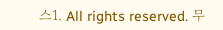스1. All rights reserved. 무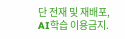단 전재 및 재배포, AI학습 이용금지.